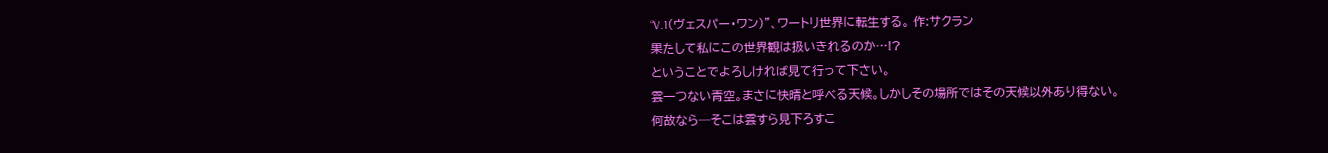“V.1(ヴェスパー・ワン)”、ワートリ世界に転生する。 作:サクラン
果たして私にこの世界観は扱いきれるのか…!?
ということでよろしければ見て行って下さい。
雲一つない青空。まさに快晴と呼べる天候。しかしその場所ではその天候以外あり得ない。
何故なら─そこは雲すら見下ろすこ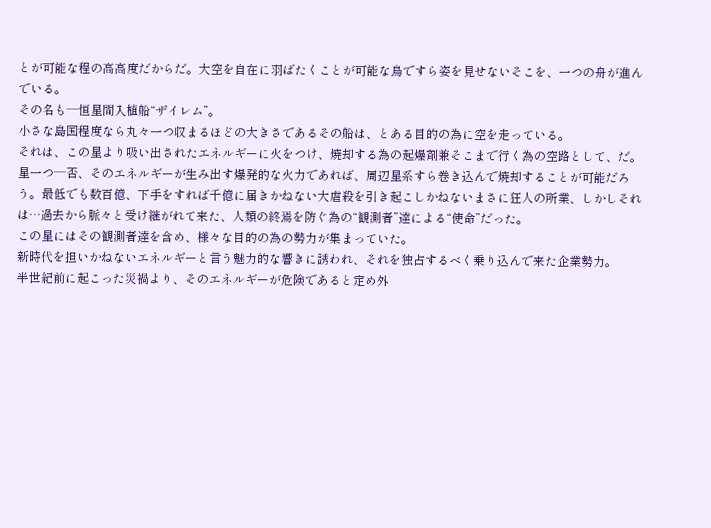とが可能な程の高高度だからだ。大空を自在に羽ばたくことが可能な鳥ですら姿を見せないそこを、一つの舟が進んでいる。
その名も─恒星間入植船“ザイレム”。
小さな島国程度なら丸々一つ収まるほどの大きさであるその船は、とある目的の為に空を走っている。
それは、この星より吸い出されたエネルギーに火をつけ、焼却する為の起爆剤兼そこまで行く為の空路として、だ。
星一つ─否、そのエネルギーが生み出す爆発的な火力であれば、周辺星系すら巻き込んで焼却することが可能だろう。最低でも数百億、下手をすれば千億に届きかねない大虐殺を引き起こしかねないまさに狂人の所業、しかしそれは…過去から脈々と受け継がれて来た、人類の終焉を防ぐ為の“観測者”達による“使命”だった。
この星にはその観測者達を含め、様々な目的の為の勢力が集まっていた。
新時代を担いかねないエネルギーと言う魅力的な響きに誘われ、それを独占するべく乗り込んで来た企業勢力。
半世紀前に起こった災禍より、そのエネルギーが危険であると定め外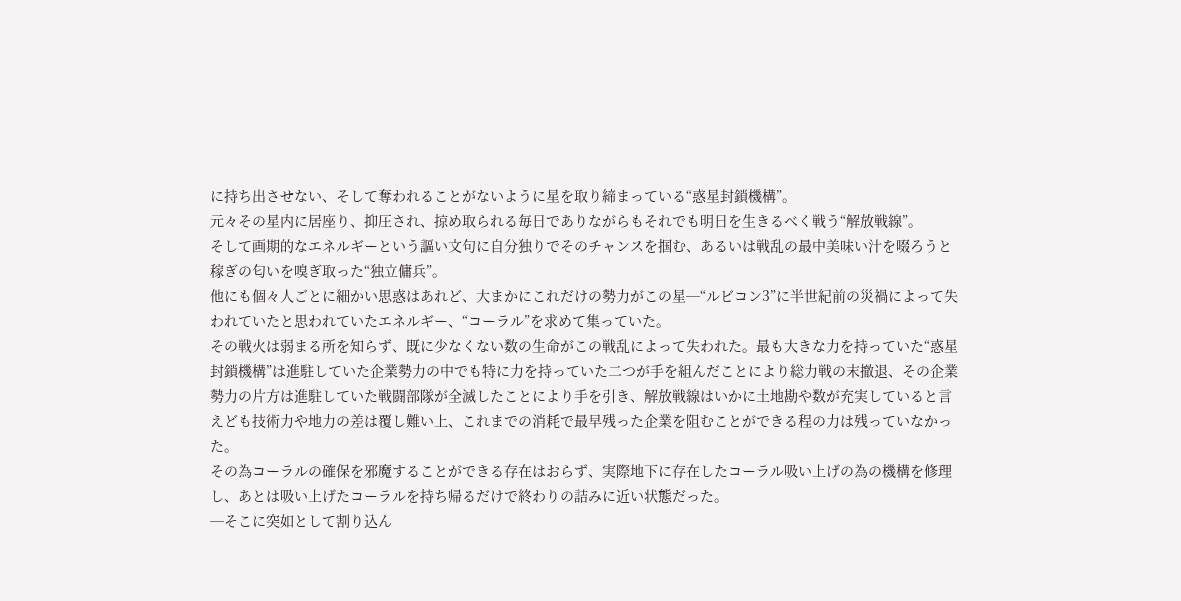に持ち出させない、そして奪われることがないように星を取り締まっている“惑星封鎖機構”。
元々その星内に居座り、抑圧され、掠め取られる毎日でありながらもそれでも明日を生きるべく戦う“解放戦線”。
そして画期的なエネルギーという謳い文句に自分独りでそのチャンスを掴む、あるいは戦乱の最中美味い汁を啜ろうと稼ぎの匂いを嗅ぎ取った“独立傭兵”。
他にも個々人ごとに細かい思惑はあれど、大まかにこれだけの勢力がこの星─“ルビコン3”に半世紀前の災禍によって失われていたと思われていたエネルギー、“コーラル”を求めて集っていた。
その戦火は弱まる所を知らず、既に少なくない数の生命がこの戦乱によって失われた。最も大きな力を持っていた“惑星封鎖機構”は進駐していた企業勢力の中でも特に力を持っていた二つが手を組んだことにより総力戦の末撤退、その企業勢力の片方は進駐していた戦闘部隊が全滅したことにより手を引き、解放戦線はいかに土地勘や数が充実していると言えども技術力や地力の差は覆し難い上、これまでの消耗で最早残った企業を阻むことができる程の力は残っていなかった。
その為コーラルの確保を邪魔することができる存在はおらず、実際地下に存在したコーラル吸い上げの為の機構を修理し、あとは吸い上げたコーラルを持ち帰るだけで終わりの詰みに近い状態だった。
─そこに突如として割り込ん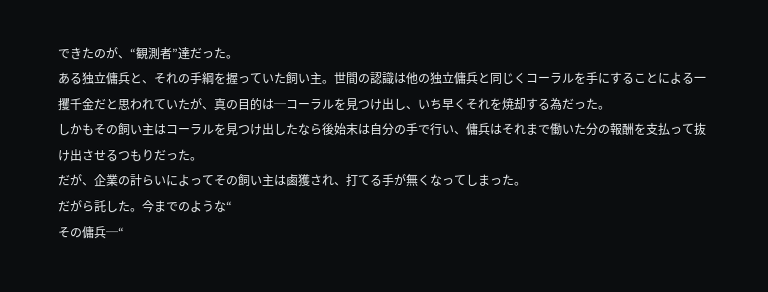できたのが、“観測者”達だった。
ある独立傭兵と、それの手綱を握っていた飼い主。世間の認識は他の独立傭兵と同じくコーラルを手にすることによる一攫千金だと思われていたが、真の目的は─コーラルを見つけ出し、いち早くそれを焼却する為だった。
しかもその飼い主はコーラルを見つけ出したなら後始末は自分の手で行い、傭兵はそれまで働いた分の報酬を支払って抜け出させるつもりだった。
だが、企業の計らいによってその飼い主は鹵獲され、打てる手が無くなってしまった。
だがら託した。今までのような“
その傭兵─“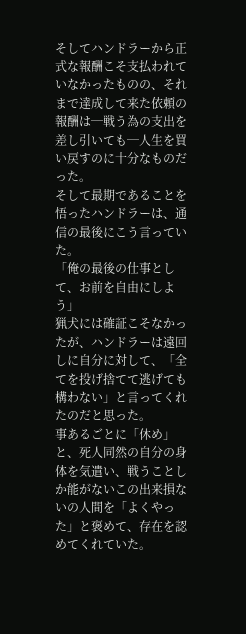そしてハンドラーから正式な報酬こそ支払われていなかったものの、それまで達成して来た依頼の報酬は─戦う為の支出を差し引いても─人生を買い戻すのに十分なものだった。
そして最期であることを悟ったハンドラーは、通信の最後にこう言っていた。
「俺の最後の仕事として、お前を自由にしよう」
猟犬には確証こそなかったが、ハンドラーは遠回しに自分に対して、「全てを投げ捨てて逃げても構わない」と言ってくれたのだと思った。
事あるごとに「休め」と、死人同然の自分の身体を気遣い、戦うことしか能がないこの出来損ないの人間を「よくやった」と褒めて、存在を認めてくれていた。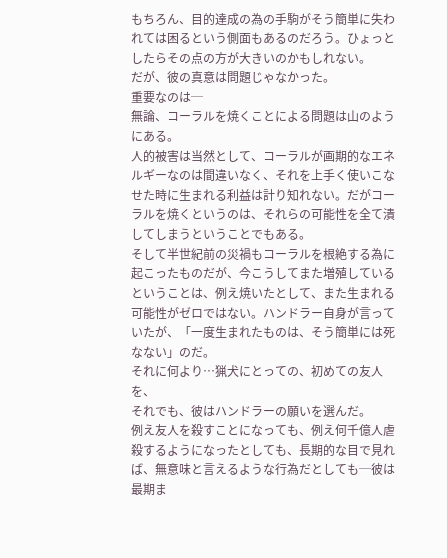もちろん、目的達成の為の手駒がそう簡単に失われては困るという側面もあるのだろう。ひょっとしたらその点の方が大きいのかもしれない。
だが、彼の真意は問題じゃなかった。
重要なのは─
無論、コーラルを焼くことによる問題は山のようにある。
人的被害は当然として、コーラルが画期的なエネルギーなのは間違いなく、それを上手く使いこなせた時に生まれる利益は計り知れない。だがコーラルを焼くというのは、それらの可能性を全て潰してしまうということでもある。
そして半世紀前の災禍もコーラルを根絶する為に起こったものだが、今こうしてまた増殖しているということは、例え焼いたとして、また生まれる可能性がゼロではない。ハンドラー自身が言っていたが、「一度生まれたものは、そう簡単には死なない」のだ。
それに何より…猟犬にとっての、初めての友人を、
それでも、彼はハンドラーの願いを選んだ。
例え友人を殺すことになっても、例え何千億人虐殺するようになったとしても、長期的な目で見れば、無意味と言えるような行為だとしても─彼は最期ま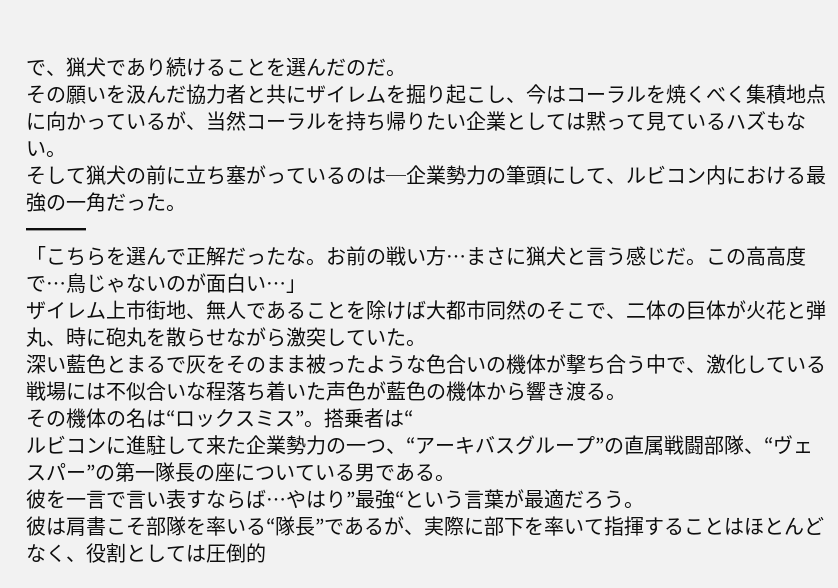で、猟犬であり続けることを選んだのだ。
その願いを汲んだ協力者と共にザイレムを掘り起こし、今はコーラルを焼くべく集積地点に向かっているが、当然コーラルを持ち帰りたい企業としては黙って見ているハズもない。
そして猟犬の前に立ち塞がっているのは─企業勢力の筆頭にして、ルビコン内における最強の一角だった。
━━━
「こちらを選んで正解だったな。お前の戦い方…まさに猟犬と言う感じだ。この高高度で…鳥じゃないのが面白い…」
ザイレム上市街地、無人であることを除けば大都市同然のそこで、二体の巨体が火花と弾丸、時に砲丸を散らせながら激突していた。
深い藍色とまるで灰をそのまま被ったような色合いの機体が撃ち合う中で、激化している戦場には不似合いな程落ち着いた声色が藍色の機体から響き渡る。
その機体の名は“ロックスミス”。搭乗者は“
ルビコンに進駐して来た企業勢力の一つ、“アーキバスグループ”の直属戦闘部隊、“ヴェスパー”の第一隊長の座についている男である。
彼を一言で言い表すならば…やはり”最強“という言葉が最適だろう。
彼は肩書こそ部隊を率いる“隊長”であるが、実際に部下を率いて指揮することはほとんどなく、役割としては圧倒的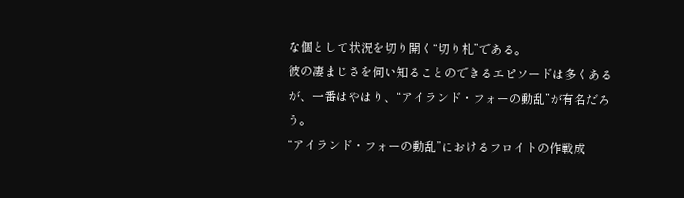な個として状況を切り開く“切り札”である。
彼の凄まじさを伺い知ることのできるエピソードは多くあるが、一番はやはり、“アイランド・フォーの動乱”が有名だろう。
“アイランド・フォーの動乱”におけるフロイトの作戦成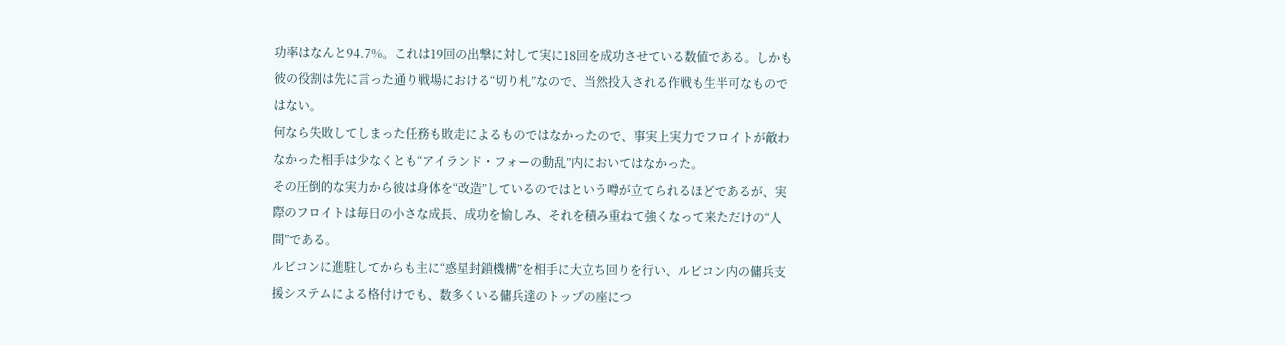功率はなんと94.7%。これは19回の出撃に対して実に18回を成功させている数値である。しかも彼の役割は先に言った通り戦場における“切り札”なので、当然投入される作戦も生半可なものではない。
何なら失敗してしまった任務も敗走によるものではなかったので、事実上実力でフロイトが敵わなかった相手は少なくとも“アイランド・フォーの動乱”内においてはなかった。
その圧倒的な実力から彼は身体を“改造”しているのではという噂が立てられるほどであるが、実際のフロイトは毎日の小さな成長、成功を愉しみ、それを積み重ねて強くなって来ただけの“人間”である。
ルビコンに進駐してからも主に“惑星封鎖機構”を相手に大立ち回りを行い、ルビコン内の傭兵支援システムによる格付けでも、数多くいる傭兵達のトップの座につ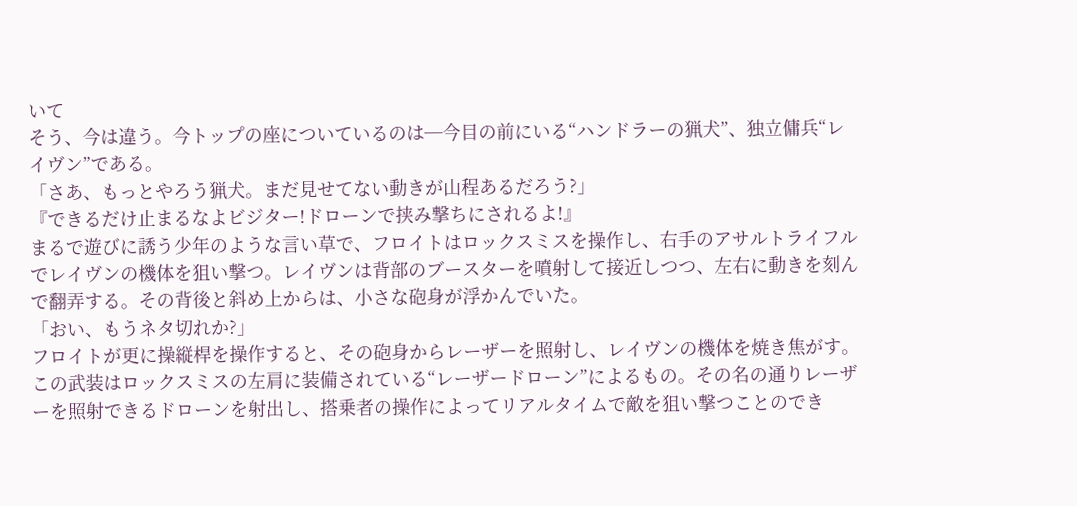いて
そう、今は違う。今トップの座についているのは─今目の前にいる“ハンドラーの猟犬”、独立傭兵“レイヴン”である。
「さあ、もっとやろう猟犬。まだ見せてない動きが山程あるだろう?」
『できるだけ止まるなよビジター!ドローンで挟み撃ちにされるよ!』
まるで遊びに誘う少年のような言い草で、フロイトはロックスミスを操作し、右手のアサルトライフルでレイヴンの機体を狙い撃つ。レイヴンは背部のブースターを噴射して接近しつつ、左右に動きを刻んで翻弄する。その背後と斜め上からは、小さな砲身が浮かんでいた。
「おい、もうネタ切れか?」
フロイトが更に操縦桿を操作すると、その砲身からレーザーを照射し、レイヴンの機体を焼き焦がす。
この武装はロックスミスの左肩に装備されている“レーザードローン”によるもの。その名の通りレーザーを照射できるドローンを射出し、搭乗者の操作によってリアルタイムで敵を狙い撃つことのでき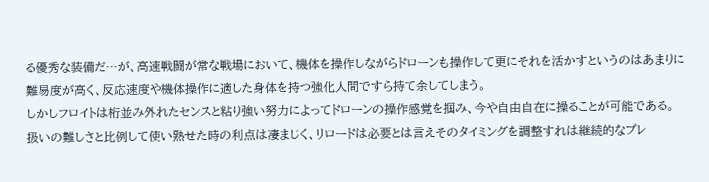る優秀な装備だ…が、高速戦闘が常な戦場において、機体を操作しながらドローンも操作して更にそれを活かすというのはあまりに難易度が高く、反応速度や機体操作に適した身体を持つ強化人間ですら持て余してしまう。
しかしフロイトは桁並み外れたセンスと粘り強い努力によってドローンの操作感覚を掴み、今や自由自在に操ることが可能である。
扱いの難しさと比例して使い熟せた時の利点は凄まじく、リロードは必要とは言えそのタイミングを調整すれは継続的なプレ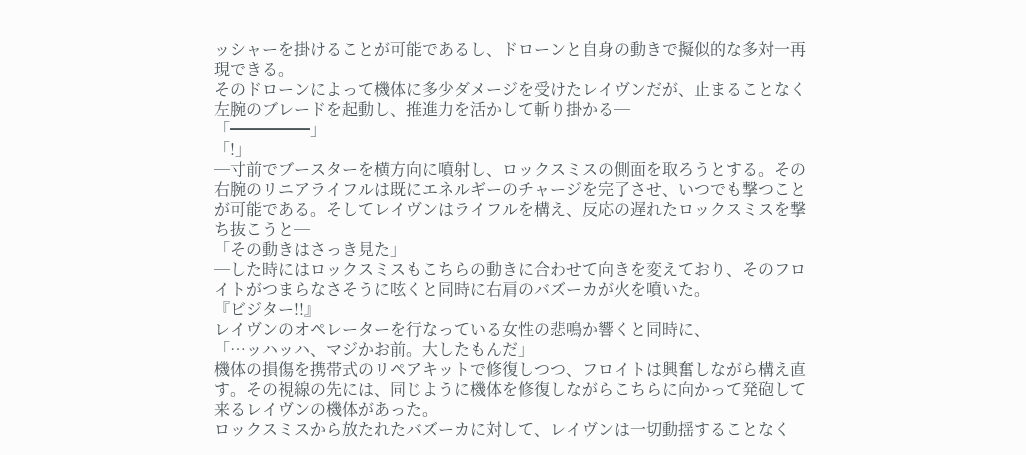ッシャーを掛けることが可能であるし、ドローンと自身の動きで擬似的な多対一再現できる。
そのドローンによって機体に多少ダメージを受けたレイヴンだが、止まることなく左腕のブレードを起動し、推進力を活かして斬り掛かる─
「━━━━━」
「!」
─寸前でブースターを横方向に噴射し、ロックスミスの側面を取ろうとする。その右腕のリニアライフルは既にエネルギーのチャージを完了させ、いつでも撃つことが可能である。そしてレイヴンはライフルを構え、反応の遅れたロックスミスを撃ち抜こうと─
「その動きはさっき見た」
─した時にはロックスミスもこちらの動きに合わせて向きを変えており、そのフロイトがつまらなさそうに呟くと同時に右肩のバズーカが火を噴いた。
『ビジター!!』
レイヴンのオペレーターを行なっている女性の悲鳴か響くと同時に、
「…ッハッハ、マジかお前。大したもんだ」
機体の損傷を携帯式のリペアキットで修復しつつ、フロイトは興奮しながら構え直す。その視線の先には、同じように機体を修復しながらこちらに向かって発砲して来るレイヴンの機体があった。
ロックスミスから放たれたバズーカに対して、レイヴンは一切動揺することなく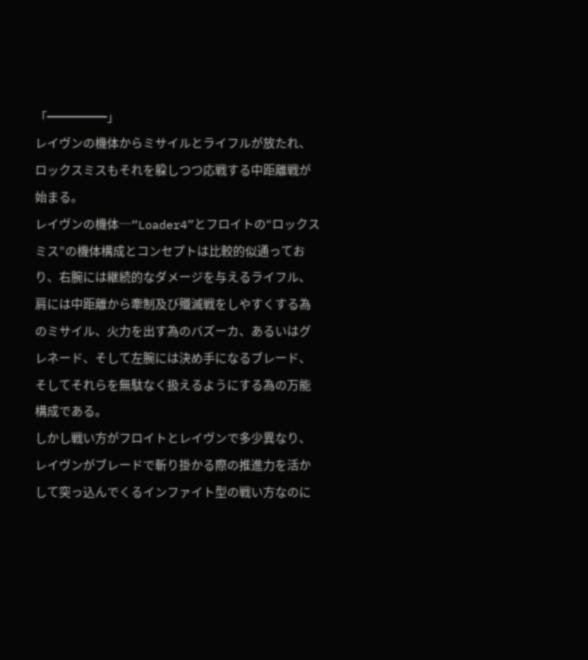「━━━━━」
レイヴンの機体からミサイルとライフルが放たれ、ロックスミスもそれを躱しつつ応戦する中距離戦が始まる。
レイヴンの機体─“Loader4”とフロイトの“ロックスミス”の機体構成とコンセプトは比較的似通っており、右腕には継続的なダメージを与えるライフル、肩には中距離から牽制及び殲滅戦をしやすくする為のミサイル、火力を出す為のバズーカ、あるいはグレネード、そして左腕には決め手になるブレード、そしてそれらを無駄なく扱えるようにする為の万能構成である。
しかし戦い方がフロイトとレイヴンで多少異なり、レイヴンがブレードで斬り掛かる際の推進力を活かして突っ込んでくるインファイト型の戦い方なのに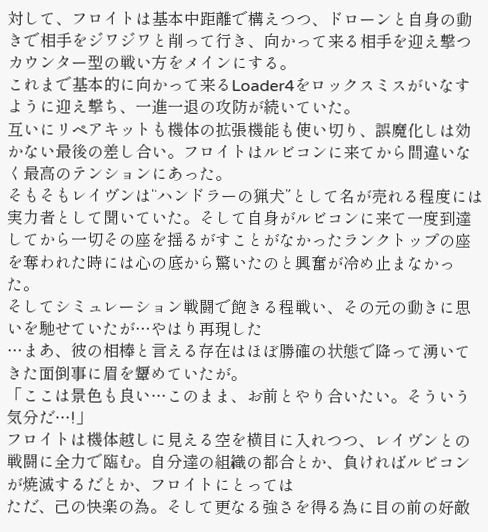対して、フロイトは基本中距離で構えつつ、ドローンと自身の動きで相手をジワジワと削って行き、向かって来る相手を迎え撃つカウンター型の戦い方をメインにする。
これまで基本的に向かって来るLoader4をロックスミスがいなすように迎え撃ち、一進一退の攻防が続いていた。
互いにリペアキットも機体の拡張機能も使い切り、誤魔化しは効かない最後の差し合い。フロイトはルビコンに来てから間違いなく最高のテンションにあった。
そもそもレイヴンは“ハンドラーの猟犬”として名が売れる程度には実力者として聞いていた。そして自身がルビコンに来て一度到達してから一切その座を揺るがすことがなかったランクトップの座を奪われた時には心の底から驚いたのと興奮が冷め止まなかった。
そしてシミュレーション戦闘で飽きる程戦い、その元の動きに思いを馳せていたが…やはり再現した
…まあ、彼の相棒と言える存在はほぼ勝確の状態で降って湧いてきた面倒事に眉を顰めていたが。
「ここは景色も良い…このまま、お前とやり合いたい。そういう気分だ…!」
フロイトは機体越しに見える空を横目に入れつつ、レイヴンとの戦闘に全力で臨む。自分達の組織の都合とか、負ければルビコンが焼滅するだとか、フロイトにとっては
ただ、己の快楽の為。そして更なる強さを得る為に目の前の好敵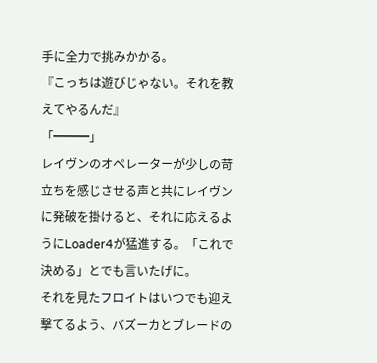手に全力で挑みかかる。
『こっちは遊びじゃない。それを教えてやるんだ』
「━━━」
レイヴンのオペレーターが少しの苛立ちを感じさせる声と共にレイヴンに発破を掛けると、それに応えるようにLoader4が猛進する。「これで決める」とでも言いたげに。
それを見たフロイトはいつでも迎え撃てるよう、バズーカとブレードの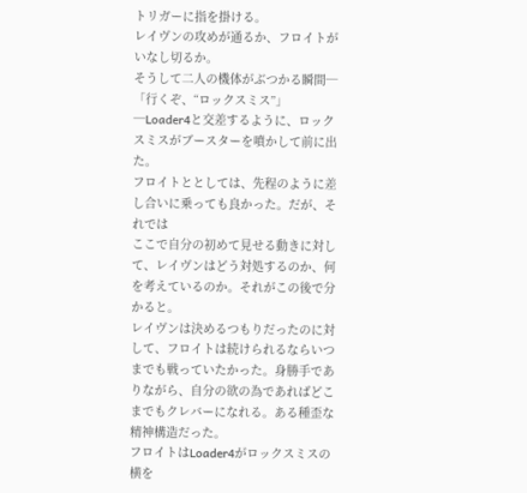トリガーに指を掛ける。
レイヴンの攻めが通るか、フロイトがいなし切るか。
そうして二人の機体がぶつかる瞬間─
「行くぞ、“ロックスミス”」
─Loader4と交差するように、ロックスミスがブースターを噴かして前に出た。
フロイトととしては、先程のように差し合いに乗っても良かった。だが、それでは
ここで自分の初めて見せる動きに対して、レイヴンはどう対処するのか、何を考えているのか。それがこの後で分かると。
レイヴンは決めるつもりだったのに対して、フロイトは続けられるならいつまでも戦っていたかった。身勝手でありながら、自分の欲の為であればどこまでもクレバーになれる。ある種歪な精神構造だった。
フロイトはLoader4がロックスミスの横を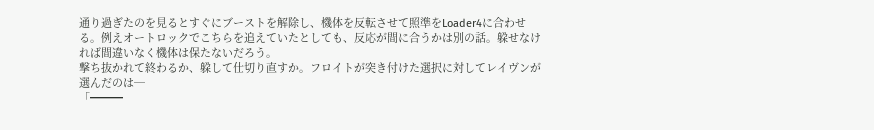通り過ぎたのを見るとすぐにブーストを解除し、機体を反転させて照準をLoader4に合わせる。例えオートロックでこちらを追えていたとしても、反応が間に合うかは別の話。躱せなければ間違いなく機体は保たないだろう。
撃ち抜かれて終わるか、躱して仕切り直すか。フロイトが突き付けた選択に対してレイヴンが選んだのは─
「━━━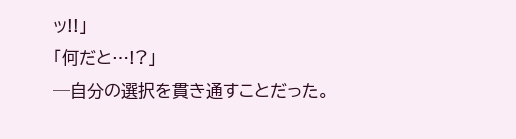ッ!!」
「何だと…!?」
─自分の選択を貫き通すことだった。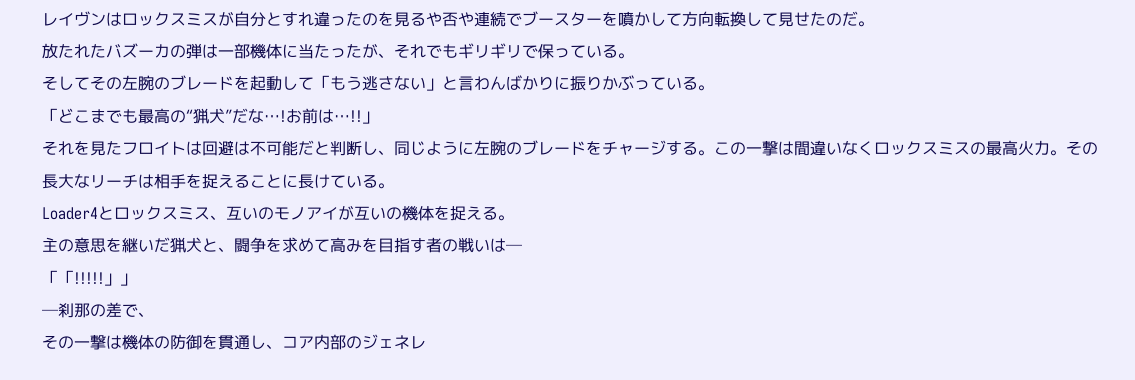レイヴンはロックスミスが自分とすれ違ったのを見るや否や連続でブースターを噴かして方向転換して見せたのだ。
放たれたバズーカの弾は一部機体に当たったが、それでもギリギリで保っている。
そしてその左腕のブレードを起動して「もう逃さない」と言わんばかりに振りかぶっている。
「どこまでも最高の“猟犬”だな…!お前は…!!」
それを見たフロイトは回避は不可能だと判断し、同じように左腕のブレードをチャージする。この一撃は間違いなくロックスミスの最高火力。その長大なリーチは相手を捉えることに長けている。
Loader4とロックスミス、互いのモノアイが互いの機体を捉える。
主の意思を継いだ猟犬と、闘争を求めて高みを目指す者の戦いは─
「「!!!!!」」
─刹那の差で、
その一撃は機体の防御を貫通し、コア内部のジェネレ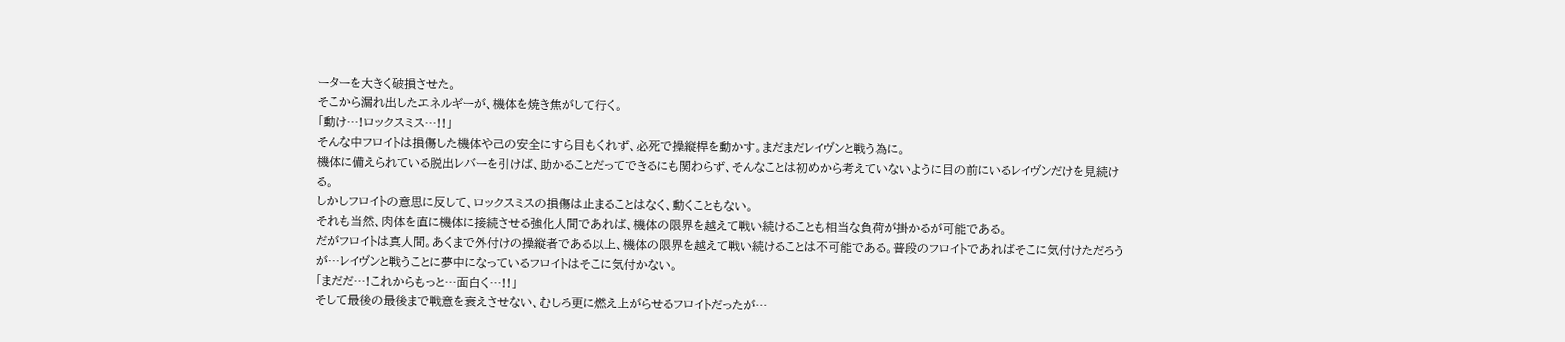ーターを大きく破損させた。
そこから漏れ出したエネルギーが、機体を焼き焦がして行く。
「動け…!ロックスミス…!!」
そんな中フロイトは損傷した機体や己の安全にすら目もくれず、必死で操縦桿を動かす。まだまだレイヴンと戦う為に。
機体に備えられている脱出レバーを引けば、助かることだってできるにも関わらず、そんなことは初めから考えていないように目の前にいるレイヴンだけを見続ける。
しかしフロイトの意思に反して、ロックスミスの損傷は止まることはなく、動くこともない。
それも当然、肉体を直に機体に接続させる強化人間であれば、機体の限界を越えて戦い続けることも相当な負荷が掛かるが可能である。
だがフロイトは真人間。あくまで外付けの操縦者である以上、機体の限界を越えて戦い続けることは不可能である。普段のフロイトであればそこに気付けただろうが…レイヴンと戦うことに夢中になっているフロイトはそこに気付かない。
「まだだ…!これからもっと…面白く…!!」
そして最後の最後まで戦意を衰えさせない、むしろ更に燃え上がらせるフロイトだったが…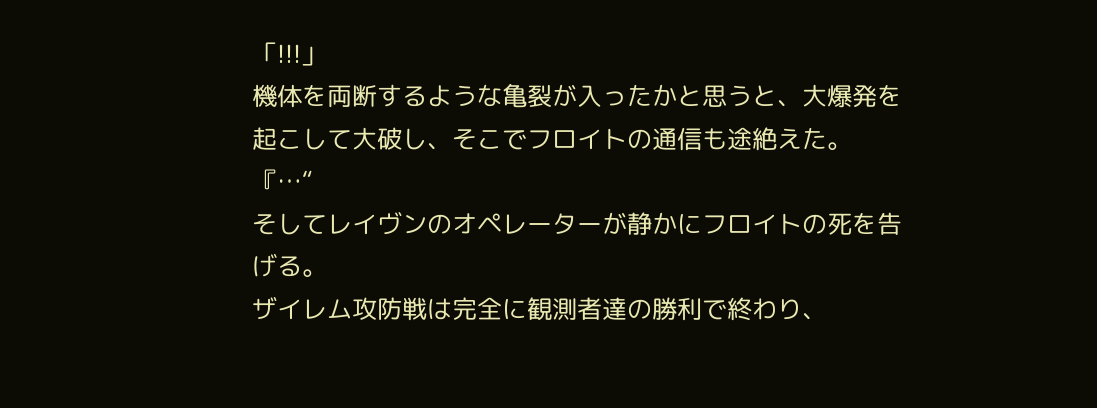「!!!」
機体を両断するような亀裂が入ったかと思うと、大爆発を起こして大破し、そこでフロイトの通信も途絶えた。
『…“
そしてレイヴンのオペレーターが静かにフロイトの死を告げる。
ザイレム攻防戦は完全に観測者達の勝利で終わり、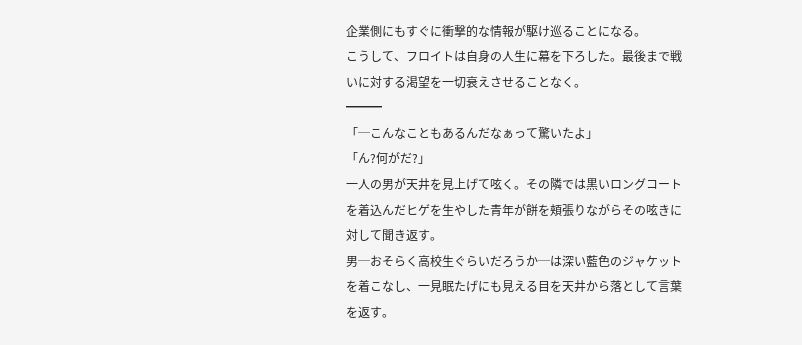企業側にもすぐに衝撃的な情報が駆け巡ることになる。
こうして、フロイトは自身の人生に幕を下ろした。最後まで戦いに対する渇望を一切衰えさせることなく。
━━━
「─こんなこともあるんだなぁって驚いたよ」
「ん?何がだ?」
一人の男が天井を見上げて呟く。その隣では黒いロングコートを着込んだヒゲを生やした青年が餅を頬張りながらその呟きに対して聞き返す。
男─おそらく高校生ぐらいだろうか─は深い藍色のジャケットを着こなし、一見眠たげにも見える目を天井から落として言葉を返す。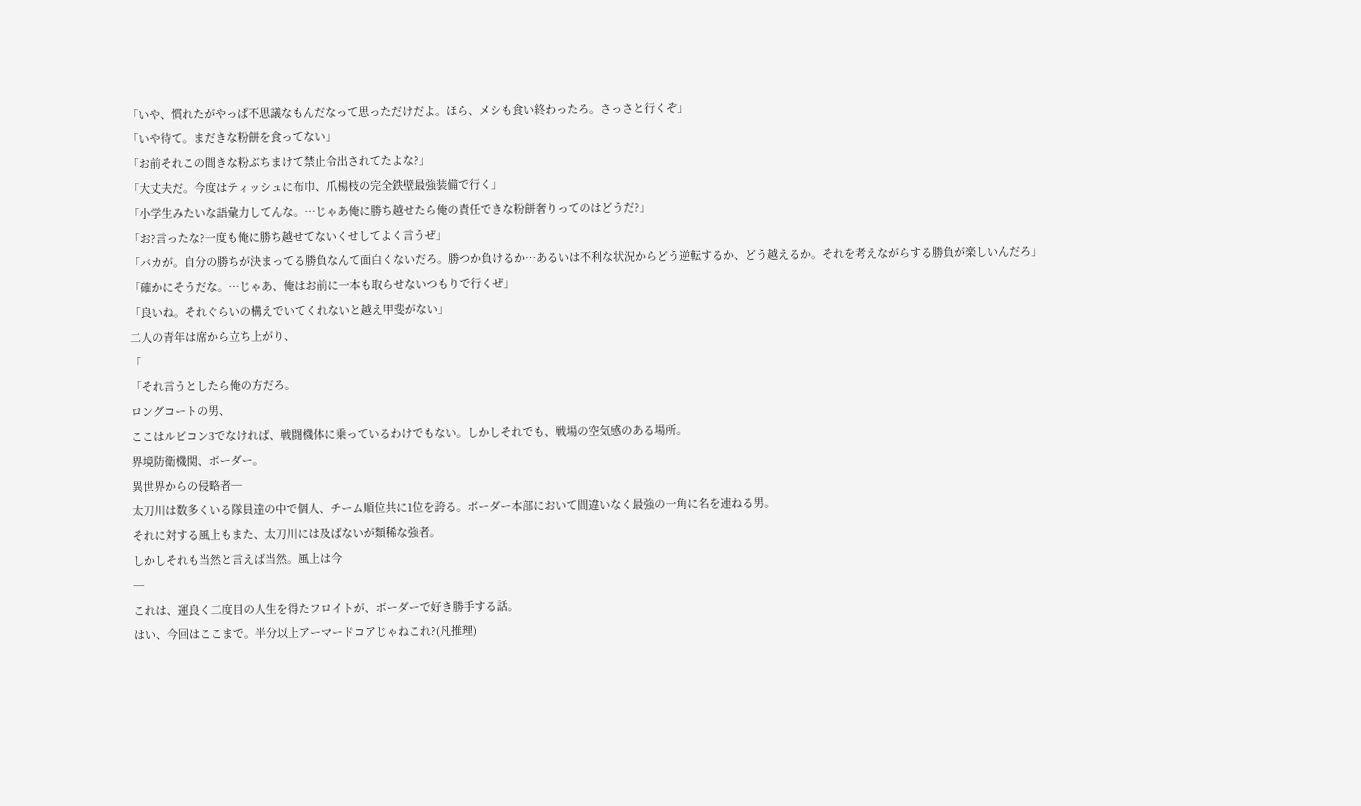「いや、慣れたがやっぱ不思議なもんだなって思っただけだよ。ほら、メシも食い終わったろ。さっさと行くぞ」
「いや待て。まだきな粉餅を食ってない」
「お前それこの間きな粉ぶちまけて禁止令出されてたよな?」
「大丈夫だ。今度はティッシュに布巾、爪楊枝の完全鉄壁最強装備で行く」
「小学生みたいな語彙力してんな。…じゃあ俺に勝ち越せたら俺の責任できな粉餅奢りってのはどうだ?」
「お?言ったな?一度も俺に勝ち越せてないくせしてよく言うぜ」
「バカが。自分の勝ちが決まってる勝負なんて面白くないだろ。勝つか負けるか…あるいは不利な状況からどう逆転するか、どう越えるか。それを考えながらする勝負が楽しいんだろ」
「確かにそうだな。…じゃあ、俺はお前に一本も取らせないつもりで行くぜ」
「良いね。それぐらいの構えでいてくれないと越え甲斐がない」
二人の青年は席から立ち上がり、
「
「それ言うとしたら俺の方だろ。
ロングコートの男、
ここはルビコン3でなければ、戦闘機体に乗っているわけでもない。しかしそれでも、戦場の空気感のある場所。
界境防衛機関、ボーダー。
異世界からの侵略者─
太刀川は数多くいる隊員達の中で個人、チーム順位共に1位を誇る。ボーダー本部において間違いなく最強の一角に名を連ねる男。
それに対する風上もまた、太刀川には及ばないが類稀な強者。
しかしそれも当然と言えば当然。風上は今
─
これは、運良く二度目の人生を得たフロイトが、ボーダーで好き勝手する話。
はい、今回はここまで。半分以上アーマードコアじゃねこれ?(凡推理)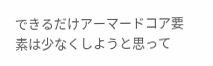できるだけアーマードコア要素は少なくしようと思って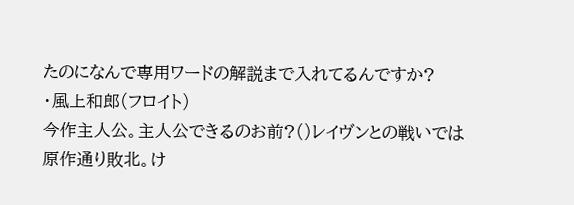たのになんで専用ワードの解説まで入れてるんですか?
・風上和郎(フロイト)
今作主人公。主人公できるのお前?()レイヴンとの戦いでは原作通り敗北。け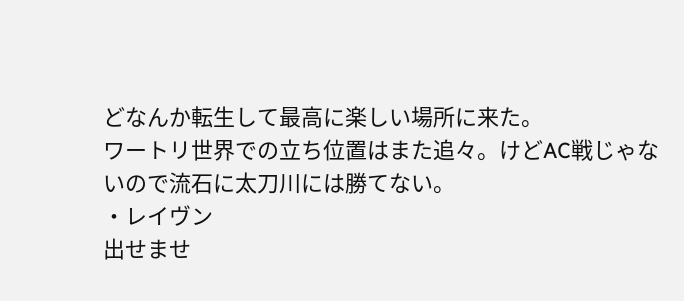どなんか転生して最高に楽しい場所に来た。
ワートリ世界での立ち位置はまた追々。けどAC戦じゃないので流石に太刀川には勝てない。
・レイヴン
出せませ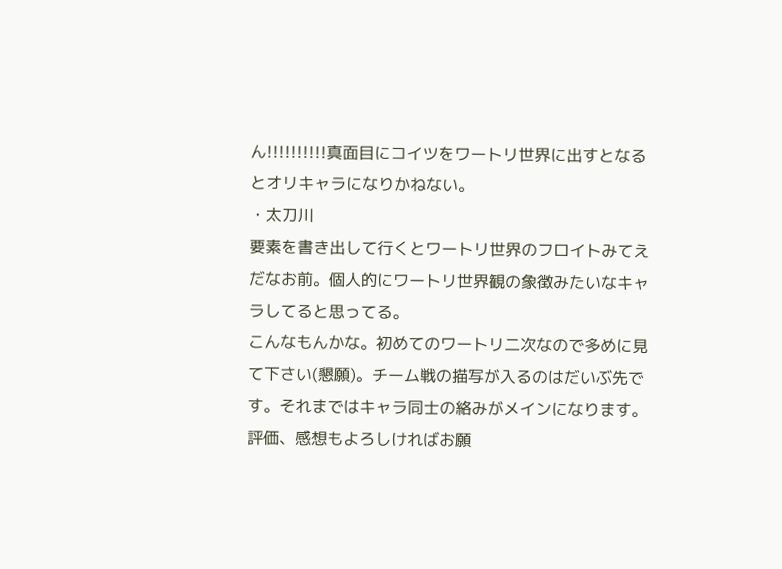ん!!!!!!!!!!真面目にコイツをワートリ世界に出すとなるとオリキャラになりかねない。
・太刀川
要素を書き出して行くとワートリ世界のフロイトみてえだなお前。個人的にワートリ世界観の象徴みたいなキャラしてると思ってる。
こんなもんかな。初めてのワートリ二次なので多めに見て下さい(懇願)。チーム戦の描写が入るのはだいぶ先です。それまではキャラ同士の絡みがメインになります。
評価、感想もよろしければお願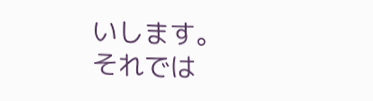いします。
それでは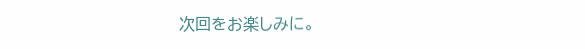次回をお楽しみに。